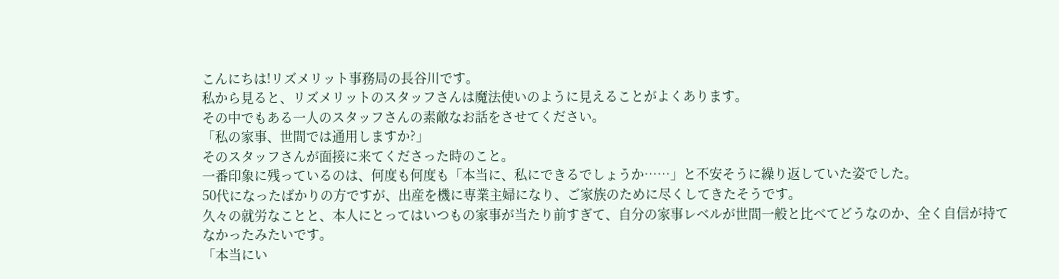こんにちは!リズメリット事務局の長谷川です。
私から見ると、リズメリットのスタッフさんは魔法使いのように見えることがよくあります。
その中でもある一人のスタッフさんの素敵なお話をさせてください。
「私の家事、世間では通用しますか?」
そのスタッフさんが面接に来てくださった時のこと。
一番印象に残っているのは、何度も何度も「本当に、私にできるでしょうか……」と不安そうに繰り返していた姿でした。
50代になったばかりの方ですが、出産を機に専業主婦になり、ご家族のために尽くしてきたそうです。
久々の就労なことと、本人にとってはいつもの家事が当たり前すぎて、自分の家事レベルが世間一般と比べてどうなのか、全く自信が持てなかったみたいです。
「本当にい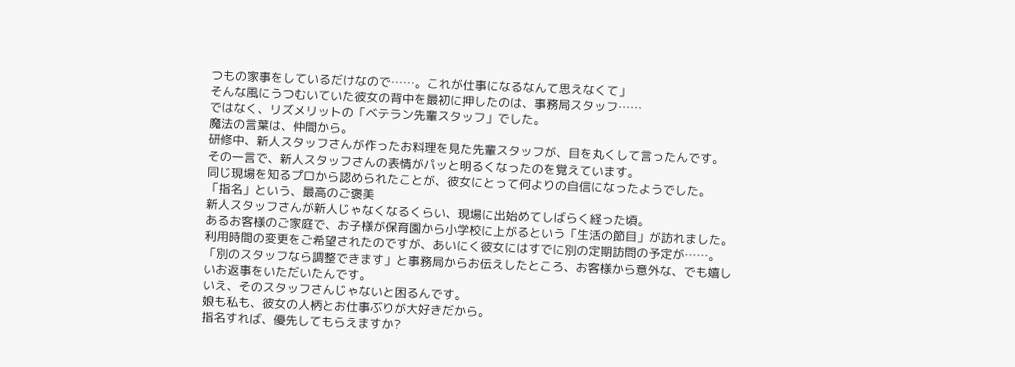つもの家事をしているだけなので……。これが仕事になるなんて思えなくて」
そんな風にうつむいていた彼女の背中を最初に押したのは、事務局スタッフ……
ではなく、リズメリットの「ベテラン先輩スタッフ」でした。
魔法の言葉は、仲間から。
研修中、新人スタッフさんが作ったお料理を見た先輩スタッフが、目を丸くして言ったんです。
その一言で、新人スタッフさんの表情がパッと明るくなったのを覚えています。
同じ現場を知るプロから認められたことが、彼女にとって何よりの自信になったようでした。
「指名」という、最高のご褒美
新人スタッフさんが新人じゃなくなるくらい、現場に出始めてしばらく経った頃。
あるお客様のご家庭で、お子様が保育園から小学校に上がるという「生活の節目」が訪れました。
利用時間の変更をご希望されたのですが、あいにく彼女にはすでに別の定期訪問の予定が……。
「別のスタッフなら調整できます」と事務局からお伝えしたところ、お客様から意外な、でも嬉しいお返事をいただいたんです。
いえ、そのスタッフさんじゃないと困るんです。
娘も私も、彼女の人柄とお仕事ぶりが大好きだから。
指名すれば、優先してもらえますか?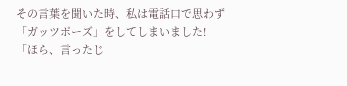その言葉を聞いた時、私は電話口で思わず「ガッツポーズ」をしてしまいました!
「ほら、言ったじ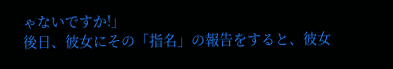ゃないですか!」
後日、彼女にその「指名」の報告をすると、彼女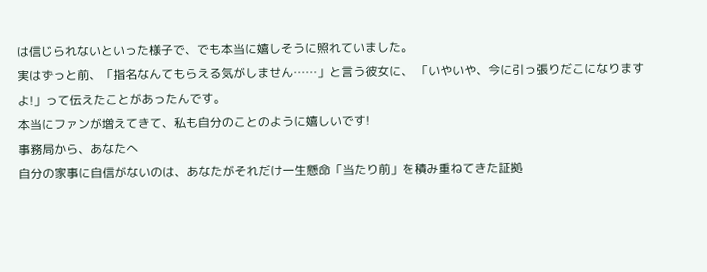は信じられないといった様子で、でも本当に嬉しそうに照れていました。
実はずっと前、「指名なんてもらえる気がしません……」と言う彼女に、 「いやいや、今に引っ張りだこになりますよ!」って伝えたことがあったんです。
本当にファンが増えてきて、私も自分のことのように嬉しいです!
事務局から、あなたへ
自分の家事に自信がないのは、あなたがそれだけ一生懸命「当たり前」を積み重ねてきた証拠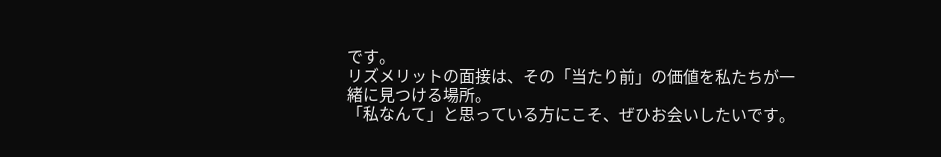です。
リズメリットの面接は、その「当たり前」の価値を私たちが一緒に見つける場所。
「私なんて」と思っている方にこそ、ぜひお会いしたいです。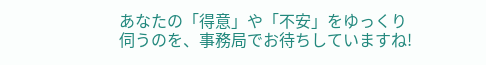あなたの「得意」や「不安」をゆっくり伺うのを、事務局でお待ちしていますね!